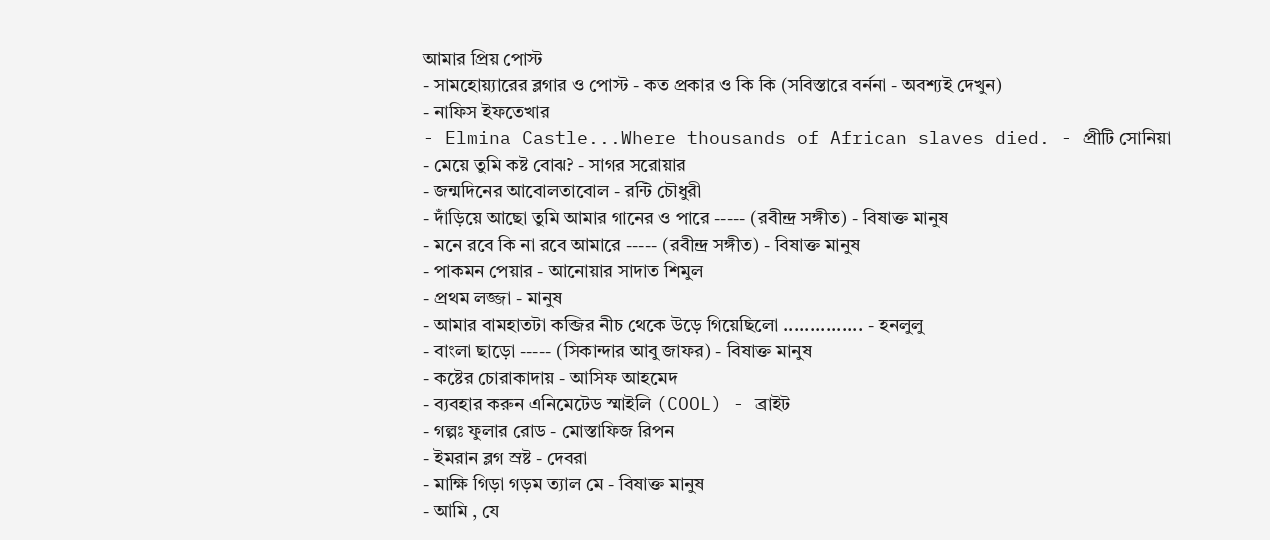আমার প্রিয় পোস্ট
- সামহোয়্যারের ব্লগার ও পোস্ট - কত প্রকার ও কি কি (সবিস্তারে বর্ননা - অবশ্যই দেখুন)
- নাফিস ইফতেখার
- Elmina Castle...Where thousands of African slaves died. - প্রীটি সোনিয়া
- মেয়ে তুমি কষ্ট বোঝ? - সাগর সরোয়ার
- জন্মদিনের আবোলতাবোল - রন্টি চৌধুরী
- দাঁড়িয়ে আছো তুমি আমার গানের ও পারে ----- (রবীন্দ্র সঙ্গীত) - বিষাক্ত মানুষ
- মনে রবে কি না রবে আমারে ----- (রবীন্দ্র সঙ্গীত) - বিষাক্ত মানুষ
- পাকমন পেয়ার - আনোয়ার সাদাত শিমুল
- প্রথম লজ্জা - মানুষ
- আমার বামহাতটা কব্জির নীচ থেকে উড়ে গিয়েছিলো ............... - হনলুলু
- বাংলা ছাড়ো ----- (সিকান্দার আবু জাফর) - বিষাক্ত মানুষ
- কষ্টের চোরাকাদায় - আসিফ আহমেদ
- ব্যবহার করুন এনিমেটেড স্মাইলি (COOL) - ব্রাইট
- গল্পঃ ফুলার রোড - মোস্তাফিজ রিপন
- ইমরান ব্লগ স্রষ্ট - দেবরা
- মাক্ষি গিড়া গড়ম ত্যাল মে - বিষাক্ত মানুষ
- আমি , যে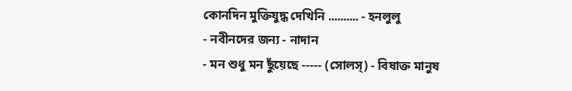কোনদিন মুক্তিযুদ্ধ দেখিনি .......... - হনলুলু
- নবীনদের জন্য - নাদান
- মন শুধু মন ছুঁয়েছে ----- (সোলস্) - বিষাক্ত মানুষ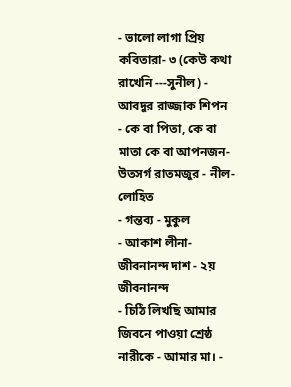- ভালো লাগা প্রিয় কবিতারা- ৩ (কেউ কথা রাখেনি ---সুনীল) - আবদুর রাজ্জাক শিপন
- কে বা পিতা, কে বা মাতা কে বা আপনজন-উতসর্গ রাতমজুর - নীল-লোহিত
- গন্তব্য - মুকুল
- আকাশ লীনা-জীবনানন্দ দাশ - ২য় জীবনানন্দ
- চিঠি লিখছি আমার জিবনে পাওয়া শ্রেষ্ঠ নারীকে - আমার মা। -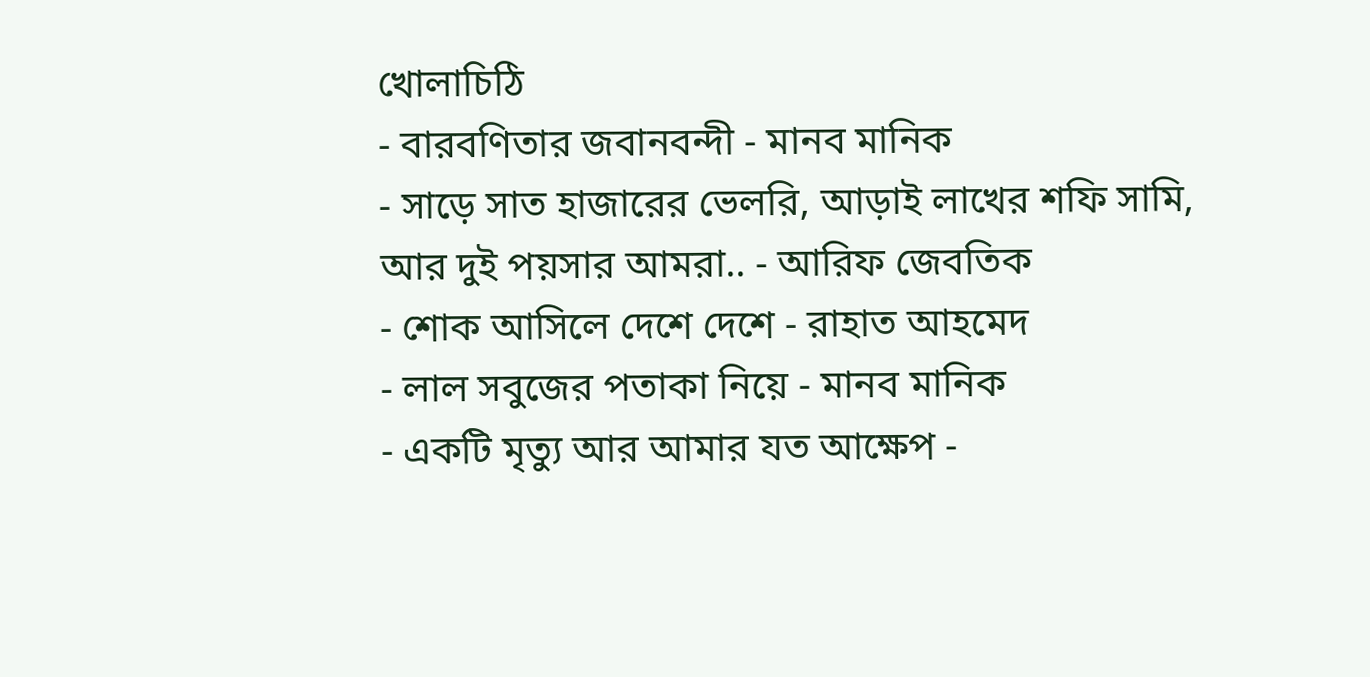খোলাচিঠি
- বারবণিতার জবানবন্দী - মানব মানিক
- সাড়ে সাত হাজারের ভেলরি, আড়াই লাখের শফি সামি, আর দুই পয়সার আমরা.. - আরিফ জেবতিক
- শোক আসিলে দেশে দেশে - রাহাত আহমেদ
- লাল সবুজের পতাকা নিয়ে - মানব মানিক
- একটি মৃত্যু আর আমার যত আক্ষেপ -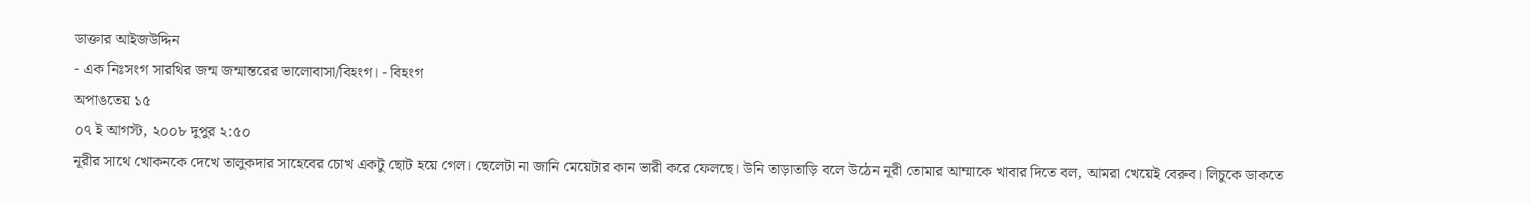ডাক্তার আইজউদ্দিন
- এক নিঃসংগ সারথির জন্ম জন্মান্তরের ভালোবাসা/বিহংগ। - বিহংগ
অপাঙতেয় ১৫
০৭ ই আগস্ট, ২০০৮ দুপুর ২:৫০
নূরীর সাথে খোকনকে দেখে তালুকদার সাহেবের চোখ একটু ছোট হয়ে গেল। ছেলেটা না জানি মেয়েটার কান ভারী করে ফেলছে। উনি তাড়াতাড়ি বলে উঠেন নূরী তোমার আম্মাকে খাবার দিতে বল, আমরা খেয়েই বেরুব। লিচুকে ডাকতে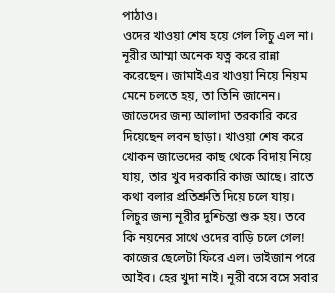পাঠাও।
ওদের খাওয়া শেষ হয়ে গেল লিচু এল না। নূরীর আম্মা অনেক যত্ন করে রান্না করেছেন। জামাইএর খাওয়া নিয়ে নিয়ম মেনে চলতে হয়, তা তিনি জানেন। জাভেদের জন্য আলাদা তরকারি করে দিয়েছেন লবন ছাড়া। খাওয়া শেষ করে খোকন জাভেদের কাছ থেকে বিদায় নিয়ে যায়, তার খুব দরকারি কাজ আছে। রাতে কথা বলার প্রতিশ্রুতি দিয়ে চলে যায়।
লিচুর জন্য নূরীর দুশ্চিন্তা শুরু হয়। তবে কি নয়নের সাথে ওদের বাড়ি চলে গেল! কাজের ছেলেটা ফিরে এল। ভাইজান পরে আইব। হের খুদা নাই। নূরী বসে বসে সবার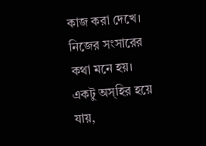কাজ করা দেখে। নিজের সংসারের কথা মনে হয়। একটু অস্হির হয়ে যায়,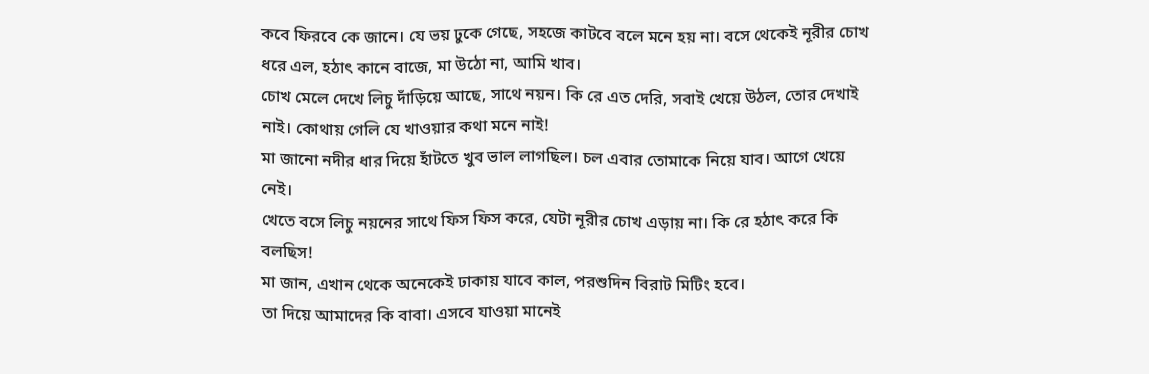কবে ফিরবে কে জানে। যে ভয় ঢুকে গেছে, সহজে কাটবে বলে মনে হয় না। বসে থেকেই নূরীর চোখ ধরে এল, হঠাৎ কানে বাজে, মা উঠো না, আমি খাব।
চোখ মেলে দেখে লিচু দাঁড়িয়ে আছে, সাথে নয়ন। কি রে এত দেরি, সবাই খেয়ে উঠল, তোর দেখাই নাই। কোথায় গেলি যে খাওয়ার কথা মনে নাই!
মা জানো নদীর ধার দিয়ে হাঁটতে খুব ভাল লাগছিল। চল এবার তোমাকে নিয়ে যাব। আগে খেয়ে নেই।
খেতে বসে লিচু নয়নের সাথে ফিস ফিস করে, যেটা নূরীর চোখ এড়ায় না। কি রে হঠাৎ করে কি বলছিস!
মা জান, এখান থেকে অনেকেই ঢাকায় যাবে কাল, পরশুদিন বিরাট মিটিং হবে।
তা দিয়ে আমাদের কি বাবা। এসবে যাওয়া মানেই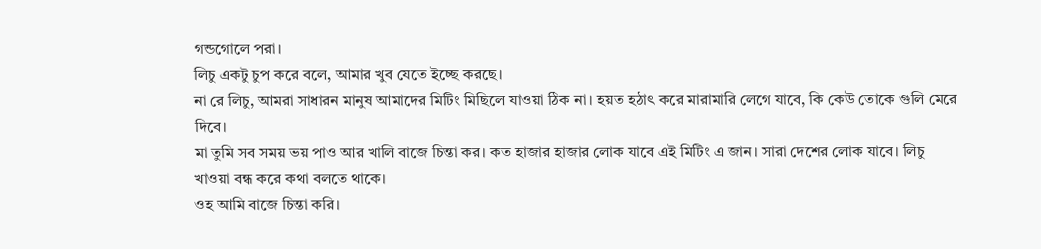গন্ডগোলে পরা।
লিচু একটু চুপ করে বলে, আমার খুব যেতে ইচ্ছে করছে।
না রে লিচু, আমরা সাধারন মানুষ আমাদের মিটিং মিছিলে যাওয়া ঠিক না। হয়ত হঠাৎ করে মারামারি লেগে যাবে, কি কেউ তোকে গুলি মেরে দিবে।
মা তুমি সব সময় ভয় পাও আর খালি বাজে চিন্তা কর। কত হাজার হাজার লোক যাবে এই মিটিং এ জান। সারা দেশের লোক যাবে। লিচু খাওয়া বন্ধ করে কথা বলতে থাকে।
ওহ আমি বাজে চিন্তা করি।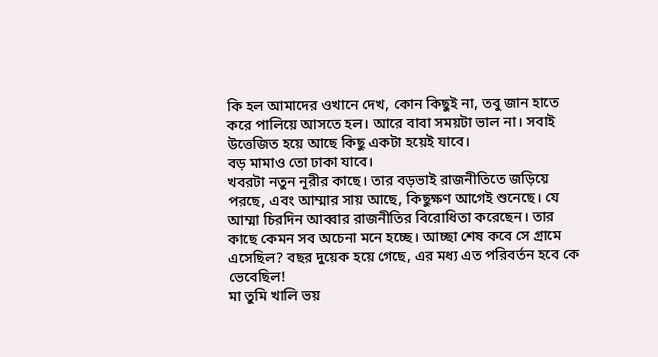কি হল আমাদের ওখানে দেখ, কোন কিছুই না, তবু জান হাতে করে পালিয়ে আসতে হল। আরে বাবা সময়টা ভাল না। সবাই উত্তেজিত হয়ে আছে কিছু একটা হয়েই যাবে।
বড় মামাও তো ঢাকা যাবে।
খবরটা নতুন নূরীর কাছে। তার বড়ভাই রাজনীতিতে জড়িয়ে পরছে, এবং আম্মার সায় আছে, কিছুক্ষণ আগেই শুনেছে। যে আম্মা চিরদিন আব্বার রাজনীতির বিরোধিতা করেছেন। তার কাছে কেমন সব অচেনা মনে হচ্ছে। আচ্ছা শেষ কবে সে গ্রামে এসেছিল? বছর দুয়েক হয়ে গেছে, এর মধ্য এত পরিবর্তন হবে কে ভেবেছিল!
মা তুমি খালি ভয়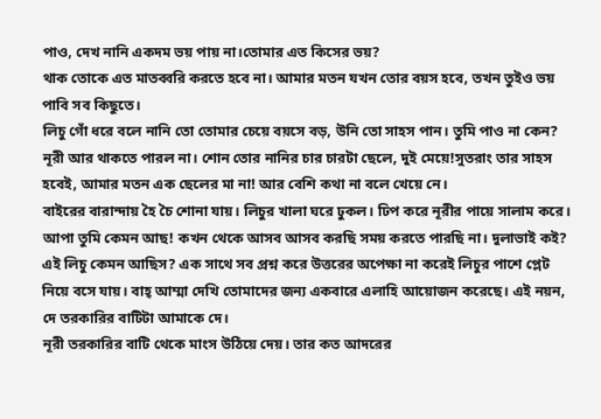পাও, দেখ নানি একদম ভয় পায় না।তোমার এত কিসের ভয়?
থাক তোকে এত মাতব্বরি করতে হবে না। আমার মতন যখন তোর বয়স হবে, তখন তুইও ভয় পাবি সব কিছুতে।
লিচু গোঁ ধরে বলে নানি তো তোমার চেয়ে বয়সে বড়, উনি তো সাহস পান। তুমি পাও না কেন?
নূরী আর থাকতে পারল না। শোন তোর নানির চার চারটা ছেলে, দুই মেয়ে!সুতরাং তার সাহস হবেই, আমার মতন এক ছেলের মা না! আর বেশি কথা না বলে খেয়ে নে।
বাইরের বারান্দায় হৈ চৈ শোনা যায়। লিচুর খালা ঘরে ঢুকল। ঢিপ করে নূরীর পায়ে সালাম করে। আপা তুমি কেমন আছ! কখন থেকে আসব আসব করছি সময় করতে পারছি না। দুলাভাই কই? এই লিচু কেমন আছিস? এক সাথে সব প্রশ্ন করে উত্তরের অপেক্ষা না করেই লিচুর পাশে প্লেট নিয়ে বসে যায়। বাহ্ আম্মা দেখি তোমাদের জন্য একবারে এলাহি আয়োজন করেছে। এই নয়ন, দে তরকারির বাটিটা আমাকে দে।
নূরী তরকারির বাটি থেকে মাংস উঠিয়ে দেয়। তার কত আদরের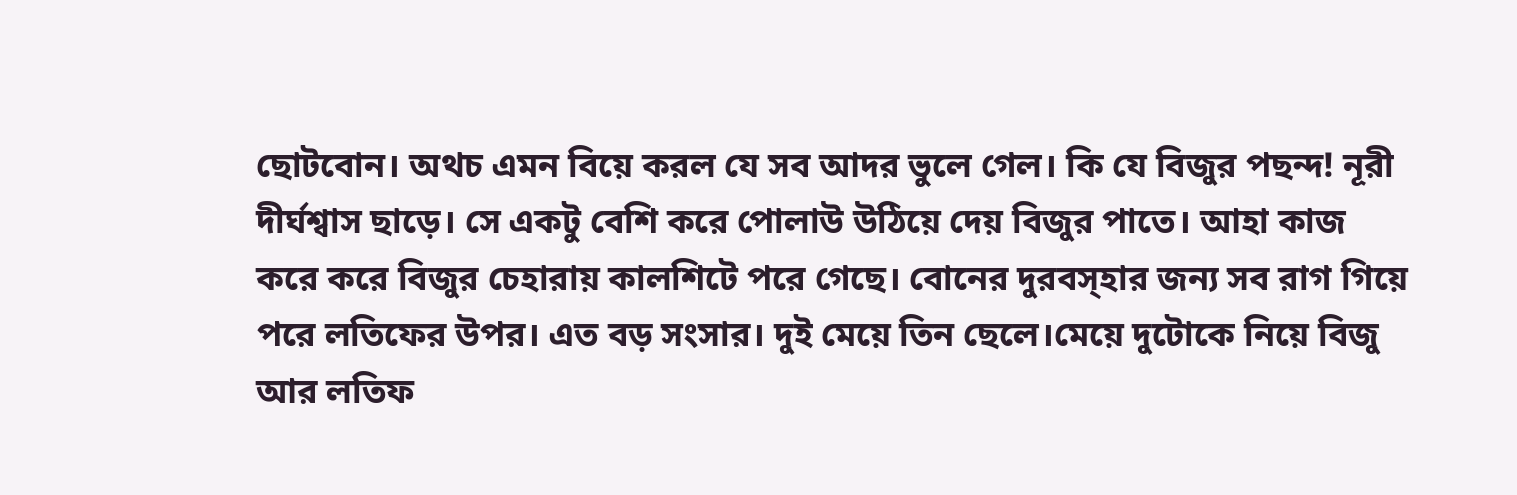ছোটবোন। অথচ এমন বিয়ে করল যে সব আদর ভুলে গেল। কি যে বিজুর পছন্দ! নূরী দীর্ঘশ্বাস ছাড়ে। সে একটু বেশি করে পোলাউ উঠিয়ে দেয় বিজুর পাতে। আহা কাজ করে করে বিজুর চেহারায় কালশিটে পরে গেছে। বোনের দুরবস্হার জন্য সব রাগ গিয়ে পরে লতিফের উপর। এত বড় সংসার। দুই মেয়ে তিন ছেলে।মেয়ে দুটোকে নিয়ে বিজু আর লতিফ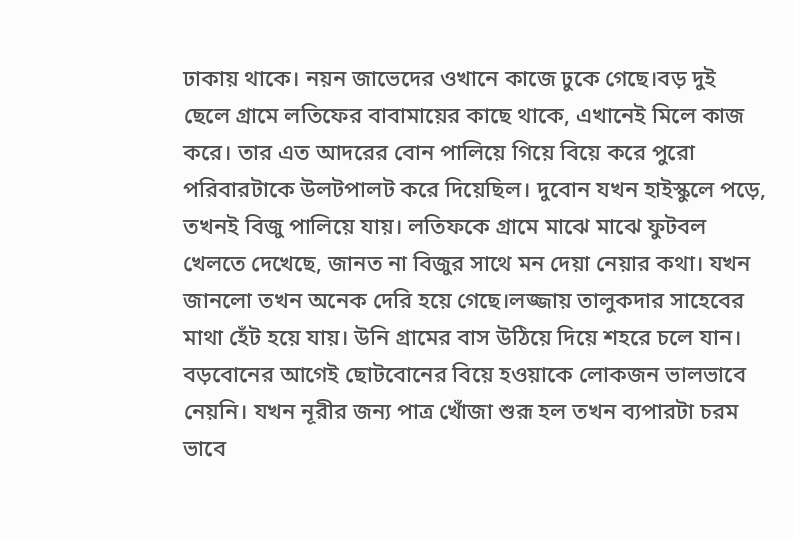ঢাকায় থাকে। নয়ন জাভেদের ওখানে কাজে ঢুকে গেছে।বড় দুই ছেলে গ্রামে লতিফের বাবামায়ের কাছে থাকে, এখানেই মিলে কাজ করে। তার এত আদরের বোন পালিয়ে গিয়ে বিয়ে করে পুরো পরিবারটাকে উলটপালট করে দিয়েছিল। দুবোন যখন হাইস্কুলে পড়ে, তখনই বিজু পালিয়ে যায়। লতিফকে গ্রামে মাঝে মাঝে ফুটবল খেলতে দেখেছে, জানত না বিজুর সাথে মন দেয়া নেয়ার কথা। যখন জানলো তখন অনেক দেরি হয়ে গেছে।লজ্জায় তালুকদার সাহেবের মাথা হেঁট হয়ে যায়। উনি গ্রামের বাস উঠিয়ে দিয়ে শহরে চলে যান। বড়বোনের আগেই ছোটবোনের বিয়ে হওয়াকে লোকজন ভালভাবে নেয়নি। যখন নূরীর জন্য পাত্র খোঁজা শুরূ হল তখন ব্যপারটা চরম ভাবে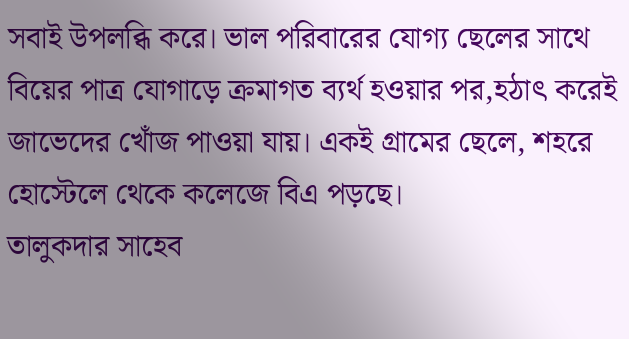সবাই উপলব্ধি করে। ভাল পরিবারের যোগ্য ছেলের সাথে বিয়ের পাত্র যোগাড়ে ক্রমাগত ব্যর্থ হওয়ার পর,হঠাৎ করেই জাভেদের খোঁজ পাওয়া যায়। একই গ্রামের ছেলে, শহরে হোস্টেলে থেকে কলেজে বিএ পড়ছে।
তালুকদার সাহেব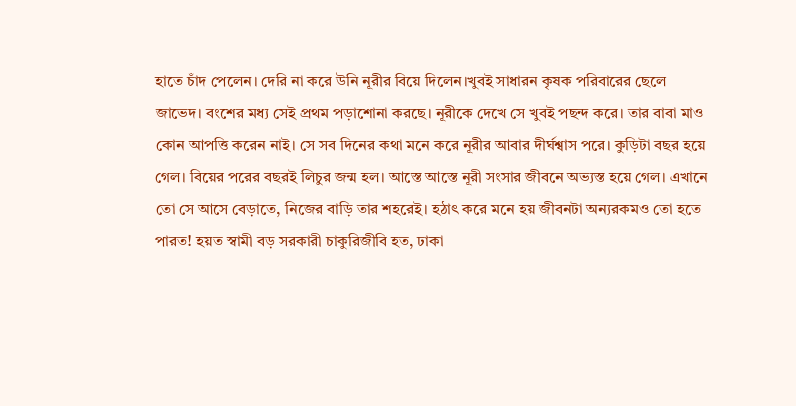হাতে চাঁদ পেলেন। দেরি না করে উনি নূরীর বিয়ে দিলেন।খুবই সাধারন কৃষক পরিবারের ছেলে জাভেদ। বংশের মধ্য সেই প্রথম পড়াশোনা করছে। নূরীকে দেখে সে খুবই পছন্দ করে। তার বাবা মাও কোন আপত্তি করেন নাই। সে সব দিনের কথা মনে করে নূরীর আবার দীর্ঘশ্বাস পরে। কুড়িটা বছর হয়ে গেল। বিয়ের পরের বছরই লিচুর জন্ম হল। আস্তে আস্তে নূরী সংসার জীবনে অভ্যস্ত হয়ে গেল। এখানে তো সে আসে বেড়াতে, নিজের বাড়ি তার শহরেই। হঠাৎ করে মনে হয় জীবনটা অন্যরকমও তো হতে পারত! হয়ত স্বামী বড় সরকারী চাকুরিজীবি হত, ঢাকা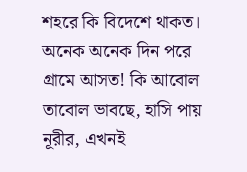শহরে কি বিদেশে থাকত। অনেক অনেক দিন পরে গ্রামে আসত! কি আবোল তাবোল ভাবছে, হাসি পায় নূরীর, এখনই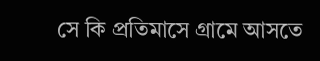সে কি প্রতিমাসে গ্রামে আসতে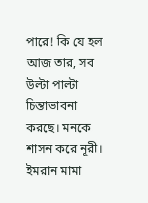পারে! কি যে হল আজ তার, সব উল্টা পাল্টা চিন্তাভাবনা করছে। মনকে শাসন করে নূরী।
ইমরান মামা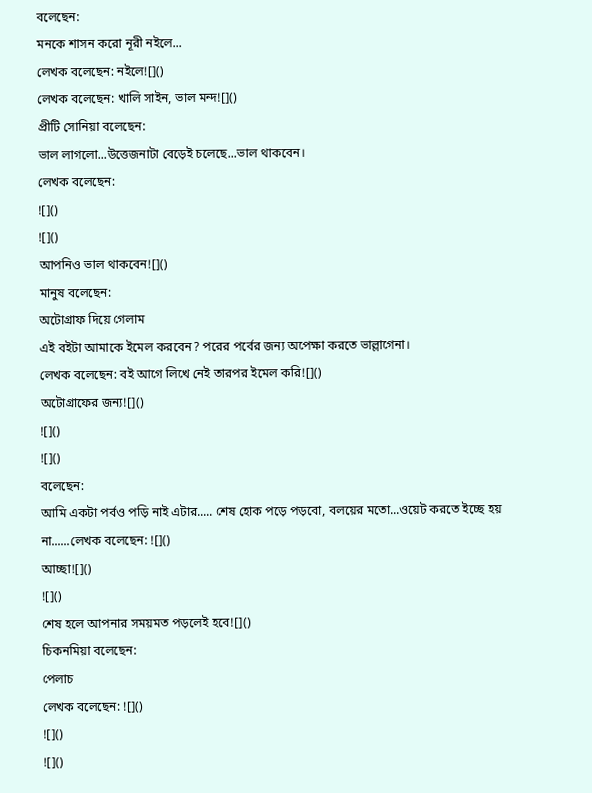বলেছেন:
মনকে শাসন করো নূরী নইলে...
লেখক বলেছেন: নইলে![]()
লেখক বলেছেন: খালি সাইন, ভাল মন্দ![]()
প্রীটি সোনিয়া বলেছেন:
ভাল লাগলো...উত্তেজনাটা বেড়েই চলেছে...ভাল থাকবেন।
লেখক বলেছেন:
![]()
![]()
আপনিও ভাল থাকবেন![]()
মানুষ বলেছেন:
অটোগ্রাফ দিয়ে গেলাম
এই বইটা আমাকে ইমেল করবেন? পরের পর্বের জন্য অপেক্ষা করতে ভাল্লাগেনা।
লেখক বলেছেন: বই আগে লিখে নেই তারপর ইমেল করি![]()
অটোগ্রাফের জন্য![]()
![]()
![]()
বলেছেন:
আমি একটা পর্বও পড়ি নাই এটার..... শেষ হোক পড়ে পড়বো, বলয়ের মতো...ওয়েট করতে ইচ্ছে হয় না......লেখক বলেছেন: ![]()
আচ্ছা![]()
![]()
শেষ হলে আপনার সময়মত পড়লেই হবে![]()
চিকনমিয়া বলেছেন:
পেলাচ
লেখক বলেছেন: ![]()
![]()
![]()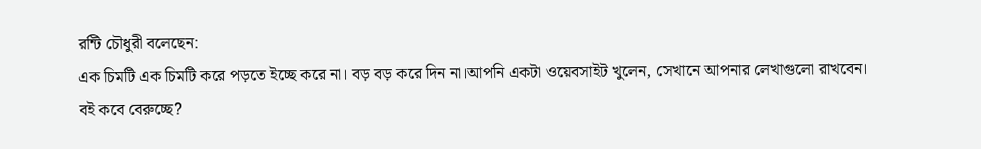রন্টি চৌধুরী বলেছেন:
এক চিমটি এক চিমটি করে পড়তে ইচ্ছে করে না। বড় বড় করে দিন না।আপনি একটা ওয়েবসাইট খুলেন, সেখানে আপনার লেখাগুলো রাখবেন।
বই কবে বেরুচ্ছে?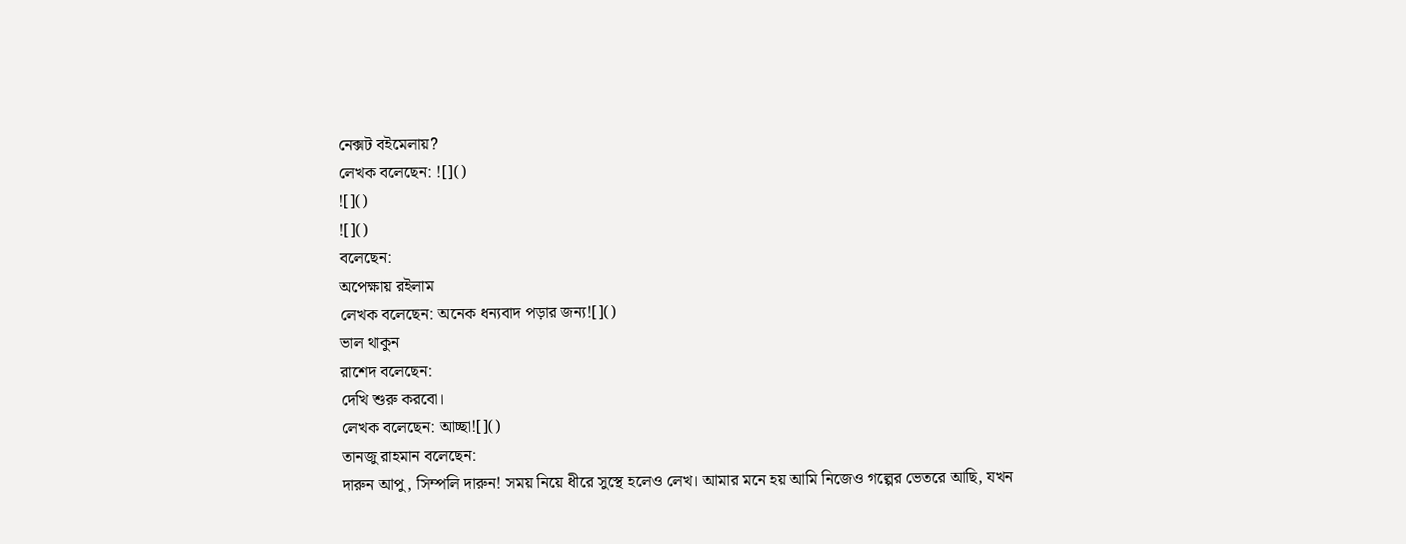নেক্সট বইমেলায়?
লেখক বলেছেন: ![]()
![]()
![]()
বলেছেন:
অপেক্ষায় রইলাম
লেখক বলেছেন: অনেক ধন্যবাদ পড়ার জন্য![]()
ভাল থাকুন
রাশেদ বলেছেন:
দেখি শুরু করবো।
লেখক বলেছেন: আচ্ছা![]()
তানজু রাহমান বলেছেন:
দারুন আপু, সিম্পলি দারুন! সময় নিয়ে ধীরে সুস্থে হলেও লেখ। আমার মনে হয় আমি নিজেও গল্পের ভেতরে আছি, যখন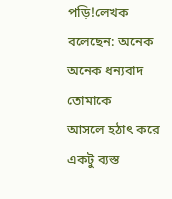পড়ি!লেখক বলেছেন: অনেক অনেক ধন্যবাদ তোমাকে
আসলে হঠাৎ করে একটু ব্যস্ত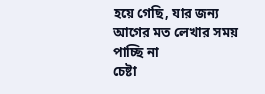হয়ে গেছি, যার জন্য আগের মত লেখার সময় পাচ্ছি না
চেষ্টা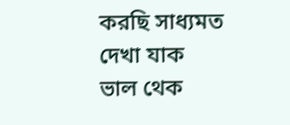করছি সাধ্যমত
দেখা যাক
ভাল থেক